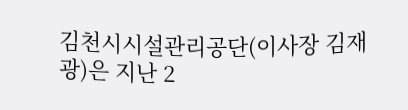김천시시설관리공단(이사장 김재광)은 지난 2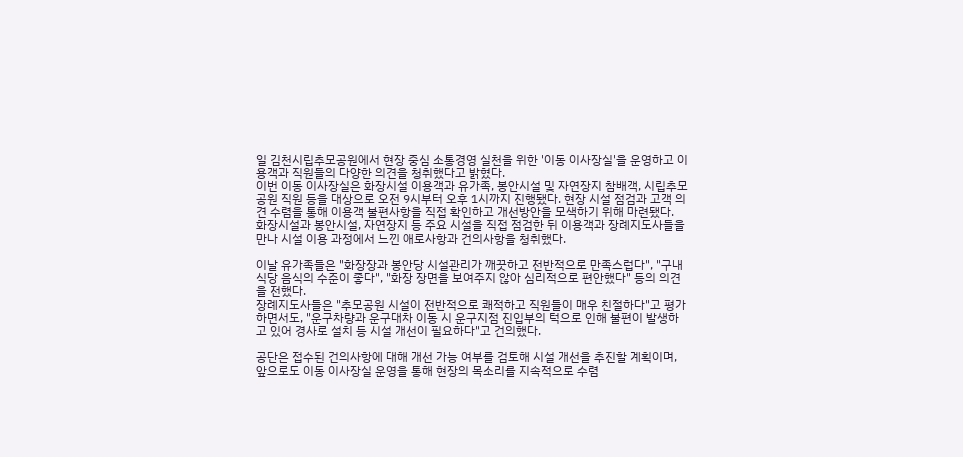일 김천시립추모공원에서 현장 중심 소통경영 실천을 위한 '이동 이사장실'을 운영하고 이용객과 직원들의 다양한 의견을 청취했다고 밝혔다.
이번 이동 이사장실은 화장시설 이용객과 유가족, 봉안시설 및 자연장지 참배객, 시립추모공원 직원 등을 대상으로 오전 9시부터 오후 1시까지 진행됐다. 현장 시설 점검과 고객 의견 수렴을 통해 이용객 불편사항을 직접 확인하고 개선방안을 모색하기 위해 마련됐다.
화장시설과 봉안시설, 자연장지 등 주요 시설을 직접 점검한 뒤 이용객과 장례지도사들을 만나 시설 이용 과정에서 느낀 애로사항과 건의사항을 청취했다.

이날 유가족들은 "화장장과 봉안당 시설관리가 깨끗하고 전반적으로 만족스럽다", "구내식당 음식의 수준이 좋다", "화장 장면을 보여주지 않아 심리적으로 편안했다" 등의 의견을 전했다.
장례지도사들은 "추모공원 시설이 전반적으로 쾌적하고 직원들이 매우 친절하다"고 평가하면서도, "운구차량과 운구대차 이동 시 운구지점 진입부의 턱으로 인해 불편이 발생하고 있어 경사로 설치 등 시설 개선이 필요하다"고 건의했다.

공단은 접수된 건의사항에 대해 개선 가능 여부를 검토해 시설 개선을 추진할 계획이며, 앞으로도 이동 이사장실 운영을 통해 현장의 목소리를 지속적으로 수렴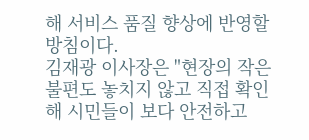해 서비스 품질 향상에 반영할 방침이다.
김재광 이사장은 "현장의 작은 불편도 놓치지 않고 직접 확인해 시민들이 보다 안전하고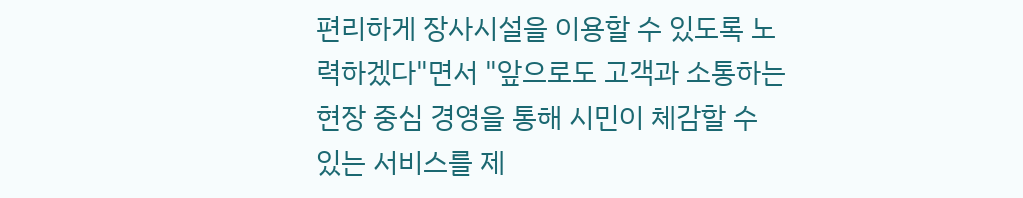편리하게 장사시설을 이용할 수 있도록 노력하겠다"면서 "앞으로도 고객과 소통하는 현장 중심 경영을 통해 시민이 체감할 수 있는 서비스를 제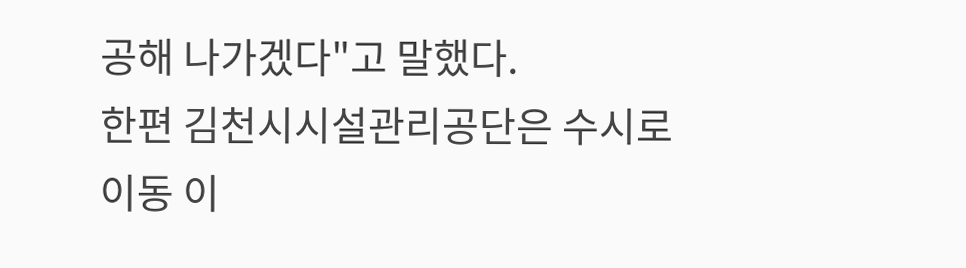공해 나가겠다"고 말했다.
한편 김천시시설관리공단은 수시로 이동 이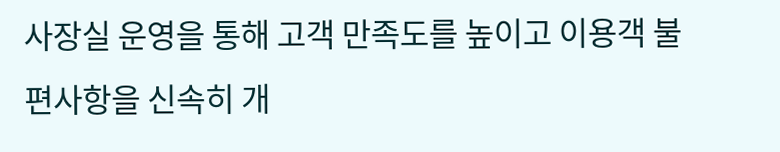사장실 운영을 통해 고객 만족도를 높이고 이용객 불편사항을 신속히 개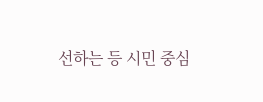선하는 등 시민 중심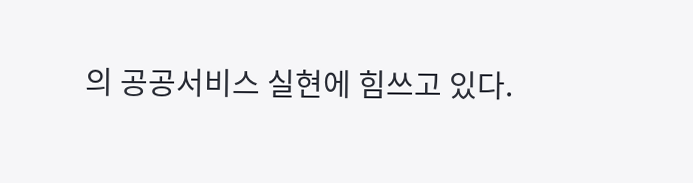의 공공서비스 실현에 힘쓰고 있다.